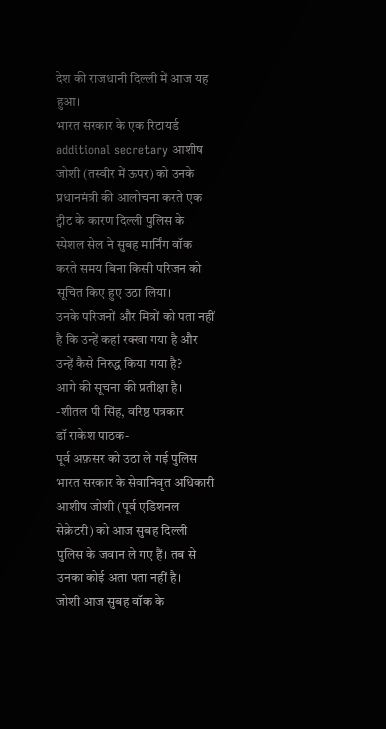देश की राजधानी दिल्ली में आज यह हुआ।
भारत सरकार के एक रिटायर्ड additional secretary आशीष जोशी (तस्वीर में ऊपर) को उनके प्रधानमंत्री की आलोचना करते एक ट्वीट के कारण दिल्ली पुलिस के स्पेशल सेल ने सुबह मार्निंग वॉक करते समय बिना किसी परिजन को सूचित किए हुए उठा लिया।
उनके परिजनों और मित्रों को पता नहीं है कि उन्हें कहां रक्खा गया है और उन्हें कैसे निरुद्ध किया गया है?
आगे की सूचना की प्रतीक्षा है।
-शीतल पी सिंह, वरिष्ठ पत्रकार
डॉ राकेश पाठक-
पूर्व अफ़सर को उठा ले गई पुलिस
भारत सरकार के सेवानिवृत अधिकारी आशीष जोशी (पूर्व एडिशनल सेक्रेटरी) को आज सुबह दिल्ली पुलिस के जवान ले गए हैं। तब से उनका कोई अता पता नहीं है।
जोशी आज सुबह वॉक के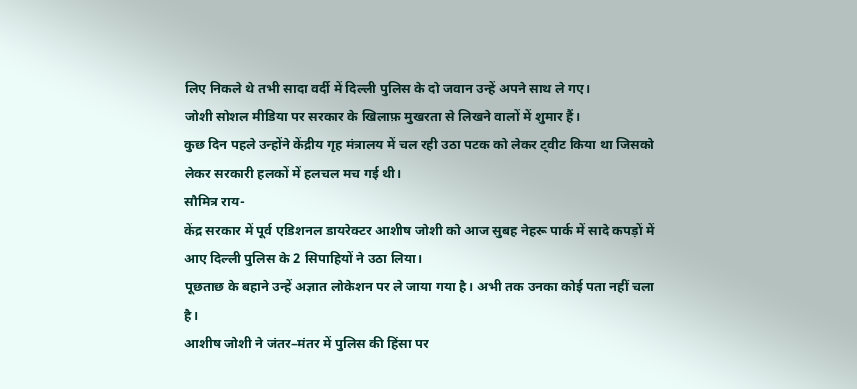लिए निकले थे तभी सादा वर्दी में दिल्ली पुलिस के दो जवान उन्हें अपने साथ ले गए।
जोशी सोशल मीडिया पर सरकार के खिलाफ़ मुखरता से लिखने वालों में शुमार हैं।
कुछ दिन पहले उन्होंने केंद्रीय गृह मंत्रालय में चल रही उठा पटक को लेकर ट्वीट किया था जिसको लेकर सरकारी हलकों में हलचल मच गई थी।
सौमित्र राय-
केंद्र सरकार में पूर्व एडिशनल डायरेक्टर आशीष जोशी को आज सुबह नेहरू पार्क में सादे कपड़ों में आए दिल्ली पुलिस के 2 सिपाहियों ने उठा लिया।
पूछताछ के बहाने उन्हें अज्ञात लोकेशन पर ले जाया गया है। अभी तक उनका कोई पता नहीं चला है।
आशीष जोशी ने जंतर–मंतर में पुलिस की हिंसा पर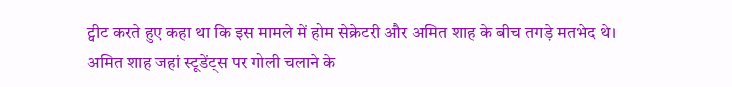ट्वीट करते हुए कहा था कि इस मामले में होम सेक्रेटरी और अमित शाह के बीच तगड़े मतभेद थे।
अमित शाह जहां स्टूडेंट्स पर गोली चलाने के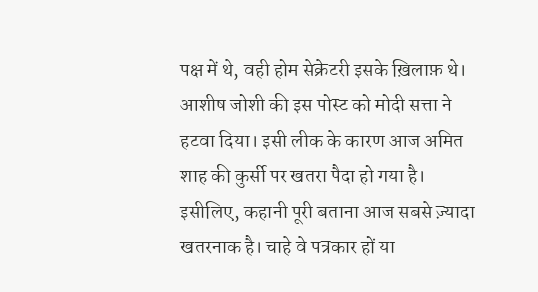पक्ष में थे, वही होम सेक्रेटरी इसके ख़िलाफ़ थे।
आशीष जोशी की इस पोस्ट को मोदी सत्ता ने हटवा दिया। इसी लीक के कारण आज अमित शाह की कुर्सी पर खतरा पैदा हो गया है।
इसीलिए, कहानी पूरी बताना आज सबसे ज़्यादा खतरनाक है। चाहे वे पत्रकार हों या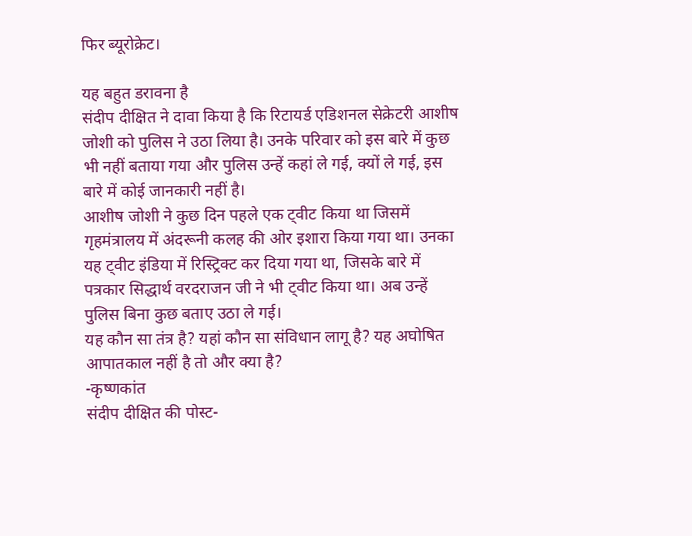फिर ब्यूरोक्रेट।

यह बहुत डरावना है
संदीप दीक्षित ने दावा किया है कि रिटायर्ड एडिशनल सेक्रेटरी आशीष जोशी को पुलिस ने उठा लिया है। उनके परिवार को इस बारे में कुछ भी नहीं बताया गया और पुलिस उन्हें कहां ले गई, क्यों ले गई, इस बारे में कोई जानकारी नहीं है।
आशीष जोशी ने कुछ दिन पहले एक ट्वीट किया था जिसमें गृहमंत्रालय में अंदरूनी कलह की ओर इशारा किया गया था। उनका यह ट्वीट इंडिया में रिस्ट्रिक्ट कर दिया गया था, जिसके बारे में पत्रकार सिद्धार्थ वरदराजन जी ने भी ट्वीट किया था। अब उन्हें पुलिस बिना कुछ बताए उठा ले गई।
यह कौन सा तंत्र है? यहां कौन सा संविधान लागू है? यह अघोषित आपातकाल नहीं है तो और क्या है?
-कृष्णकांत
संदीप दीक्षित की पोस्ट-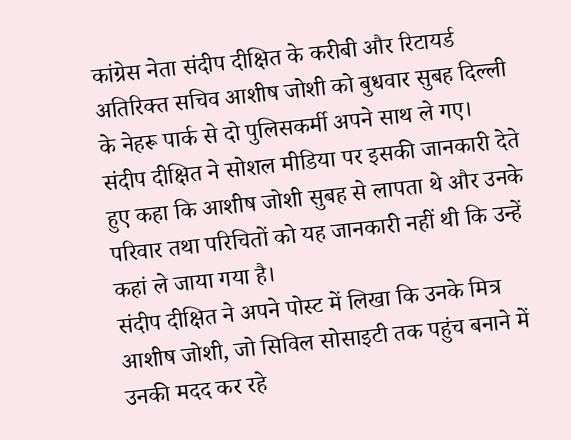कांग्रेस नेता संदीप दीक्षित के करीबी और रिटायर्ड अतिरिक्त सचिव आशीष जोशी को बुधवार सुबह दिल्ली के नेहरू पार्क से दो पुलिसकर्मी अपने साथ ले गए। संदीप दीक्षित ने सोशल मीडिया पर इसकी जानकारी देते हुए कहा कि आशीष जोशी सुबह से लापता थे और उनके परिवार तथा परिचितों को यह जानकारी नहीं थी कि उन्हें कहां ले जाया गया है।
संदीप दीक्षित ने अपने पोस्ट में लिखा कि उनके मित्र आशीष जोशी, जो सिविल सोसाइटी तक पहुंच बनाने में उनकी मदद कर रहे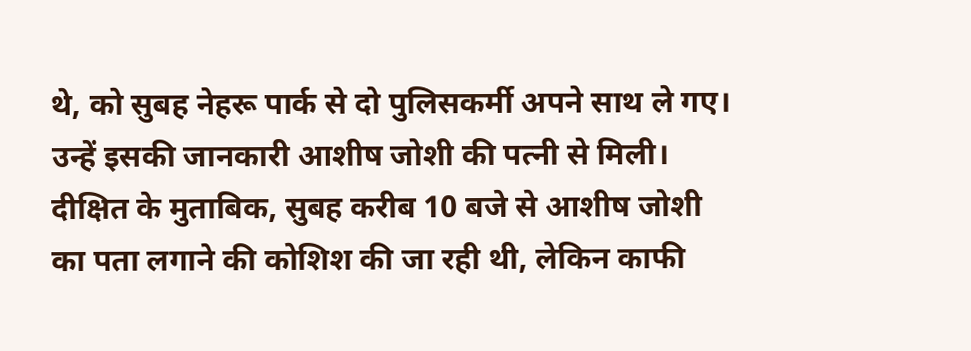थे, को सुबह नेहरू पार्क से दो पुलिसकर्मी अपने साथ ले गए। उन्हें इसकी जानकारी आशीष जोशी की पत्नी से मिली।
दीक्षित के मुताबिक, सुबह करीब 10 बजे से आशीष जोशी का पता लगाने की कोशिश की जा रही थी, लेकिन काफी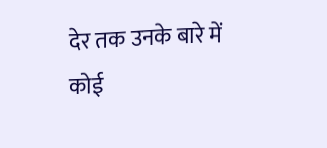देर तक उनके बारे में कोई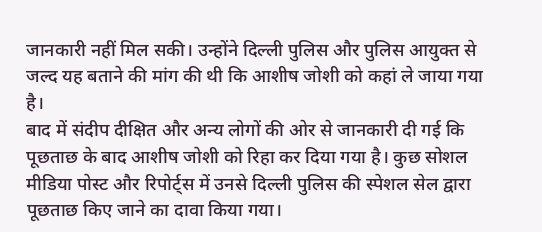जानकारी नहीं मिल सकी। उन्होंने दिल्ली पुलिस और पुलिस आयुक्त से जल्द यह बताने की मांग की थी कि आशीष जोशी को कहां ले जाया गया है।
बाद में संदीप दीक्षित और अन्य लोगों की ओर से जानकारी दी गई कि पूछताछ के बाद आशीष जोशी को रिहा कर दिया गया है। कुछ सोशल मीडिया पोस्ट और रिपोर्ट्स में उनसे दिल्ली पुलिस की स्पेशल सेल द्वारा पूछताछ किए जाने का दावा किया गया।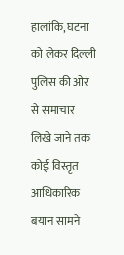हालांकि, घटना को लेकर दिल्ली पुलिस की ओर से समाचार लिखे जाने तक कोई विस्तृत आधिकारिक बयान सामने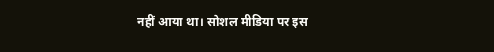नहीं आया था। सोशल मीडिया पर इस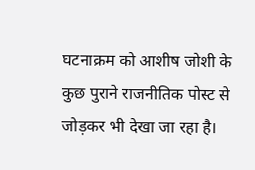घटनाक्रम को आशीष जोशी के कुछ पुराने राजनीतिक पोस्ट से जोड़कर भी देखा जा रहा है।